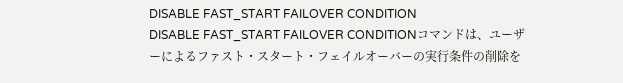DISABLE FAST_START FAILOVER CONDITION
DISABLE FAST_START FAILOVER CONDITIONコマンドは、ユーザーによるファスト・スタート・フェイルオーバーの実行条件の削除を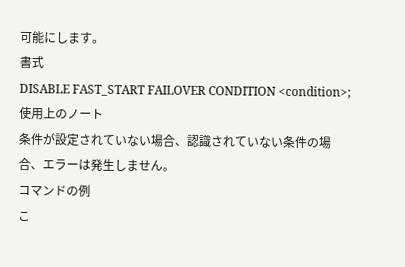可能にします。
書式
DISABLE FAST_START FAILOVER CONDITION <condition>;
使用上のノート
条件が設定されていない場合、認識されていない条件の場合、エラーは発生しません。
コマンドの例
こ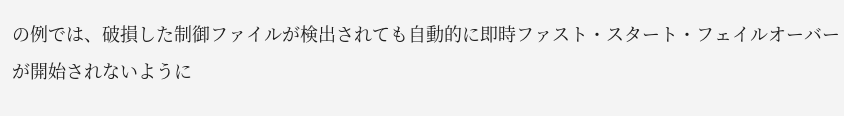の例では、破損した制御ファイルが検出されても自動的に即時ファスト・スタート・フェイルオーバーが開始されないように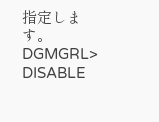指定します。
DGMGRL> DISABLE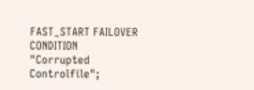FAST_START FAILOVER CONDITION "Corrupted Controlfile";